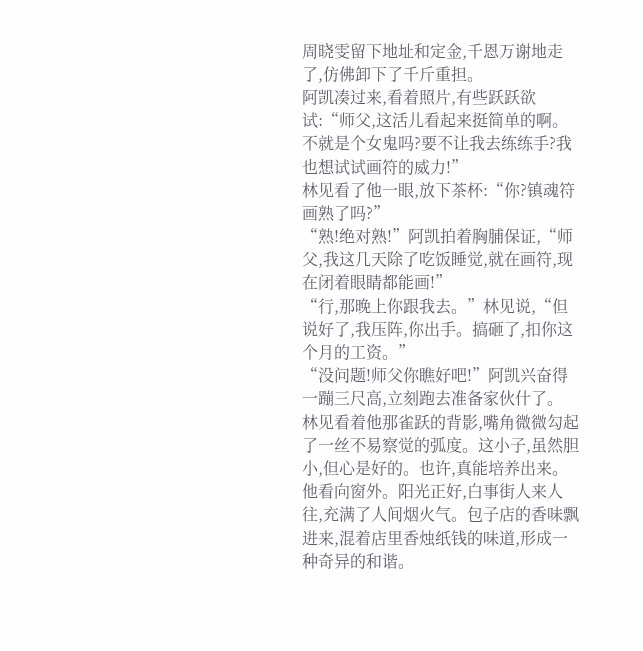周晓雯留下地址和定金,千恩万谢地走了,仿佛卸下了千斤重担。
阿凯凑过来,看着照片,有些跃跃欲试:“师父,这活儿看起来挺简单的啊。不就是个女鬼吗?要不让我去练练手?我也想试试画符的威力!”
林见看了他一眼,放下茶杯:“你?镇魂符画熟了吗?”
“熟!绝对熟!”阿凯拍着胸脯保证,“师父,我这几天除了吃饭睡觉,就在画符,现在闭着眼睛都能画!”
“行,那晚上你跟我去。”林见说,“但说好了,我压阵,你出手。搞砸了,扣你这个月的工资。”
“没问题!师父你瞧好吧!”阿凯兴奋得一蹦三尺高,立刻跑去准备家伙什了。
林见看着他那雀跃的背影,嘴角微微勾起了一丝不易察觉的弧度。这小子,虽然胆小,但心是好的。也许,真能培养出来。
他看向窗外。阳光正好,白事街人来人往,充满了人间烟火气。包子店的香味飘进来,混着店里香烛纸钱的味道,形成一种奇异的和谐。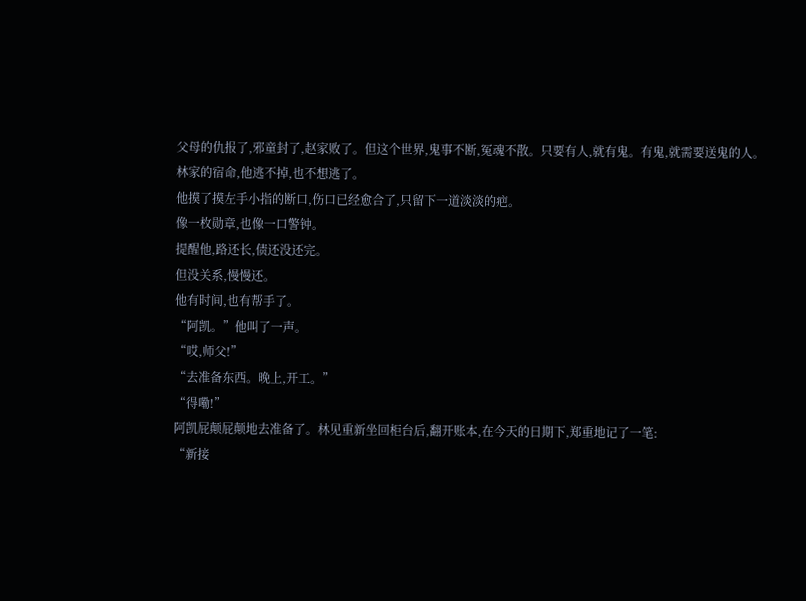父母的仇报了,邪童封了,赵家败了。但这个世界,鬼事不断,冤魂不散。只要有人,就有鬼。有鬼,就需要送鬼的人。
林家的宿命,他逃不掉,也不想逃了。
他摸了摸左手小指的断口,伤口已经愈合了,只留下一道淡淡的疤。
像一枚勋章,也像一口警钟。
提醒他,路还长,债还没还完。
但没关系,慢慢还。
他有时间,也有帮手了。
“阿凯。”他叫了一声。
“哎,师父!”
“去准备东西。晚上,开工。”
“得嘞!”
阿凯屁颠屁颠地去准备了。林见重新坐回柜台后,翻开账本,在今天的日期下,郑重地记了一笔:
“新接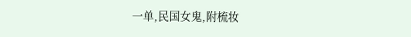一单,民国女鬼,附梳妆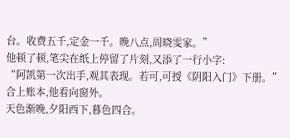台。收费五千,定金一千。晚八点,周晓雯家。”
他顿了顿,笔尖在纸上停留了片刻,又添了一行小字:
“阿凯第一次出手,观其表现。若可,可授《阴阳入门》下册。”
合上账本,他看向窗外。
天色渐晚,夕阳西下,暮色四合。